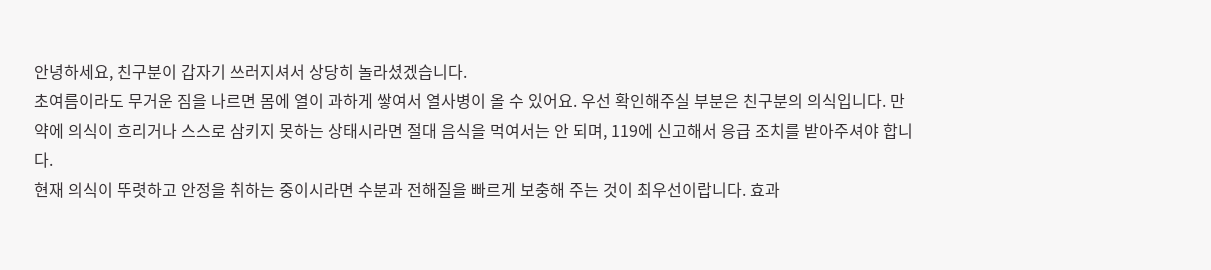안녕하세요, 친구분이 갑자기 쓰러지셔서 상당히 놀라셨겠습니다.
초여름이라도 무거운 짐을 나르면 몸에 열이 과하게 쌓여서 열사병이 올 수 있어요. 우선 확인해주실 부분은 친구분의 의식입니다. 만약에 의식이 흐리거나 스스로 삼키지 못하는 상태시라면 절대 음식을 먹여서는 안 되며, 119에 신고해서 응급 조치를 받아주셔야 합니다.
현재 의식이 뚜렷하고 안정을 취하는 중이시라면 수분과 전해질을 빠르게 보충해 주는 것이 최우선이랍니다. 효과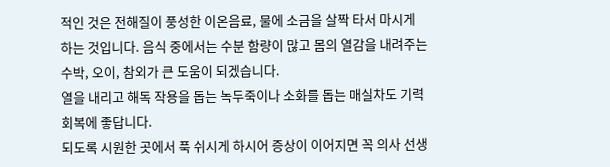적인 것은 전해질이 풍성한 이온음료, 물에 소금을 살짝 타서 마시게 하는 것입니다. 음식 중에서는 수분 함량이 많고 몸의 열감을 내려주는 수박, 오이, 참외가 큰 도움이 되겠습니다.
열을 내리고 해독 작용을 돕는 녹두죽이나 소화를 돕는 매실차도 기력 회복에 좋답니다.
되도록 시원한 곳에서 푹 쉬시게 하시어 증상이 이어지면 꼭 의사 선생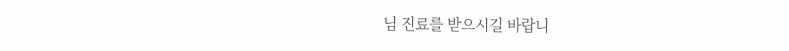님 진료를 받으시길 바랍니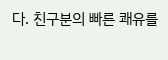다. 친구분의 빠른 쾌유를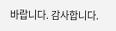바랍니다. 감사합니다.